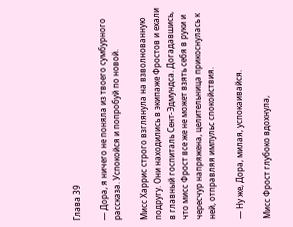Глава 39

— Дора, я ничего не поняла из твоего сумбурного рассказа. Успокойся и попробуй по новой.

Мисс Харрис строго взглянула на взволнованную подругу. Они находились в экипаже Фростов и ехали в главный госпиталь Сент-Эдмундса. Догадавшись, что мисс Фрост все же не может взять себя в руки и чересчур напряжена, целительница прикоснулась к ней, отправляя импульс спокойствия.

— Ну же, Дора, милая, успокаивайся.

Мисс Фрост глубоко вдохнула,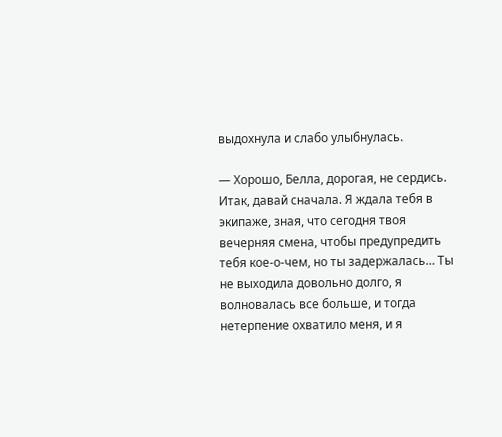выдохнула и слабо улыбнулась.

— Хорошо, Белла, дорогая, не сердись. Итак, давай сначала. Я ждала тебя в экипаже, зная, что сегодня твоя вечерняя смена, чтобы предупредить тебя кое-о-чем, но ты задержалась… Ты не выходила довольно долго, я волновалась все больше, и тогда нетерпение охватило меня, и я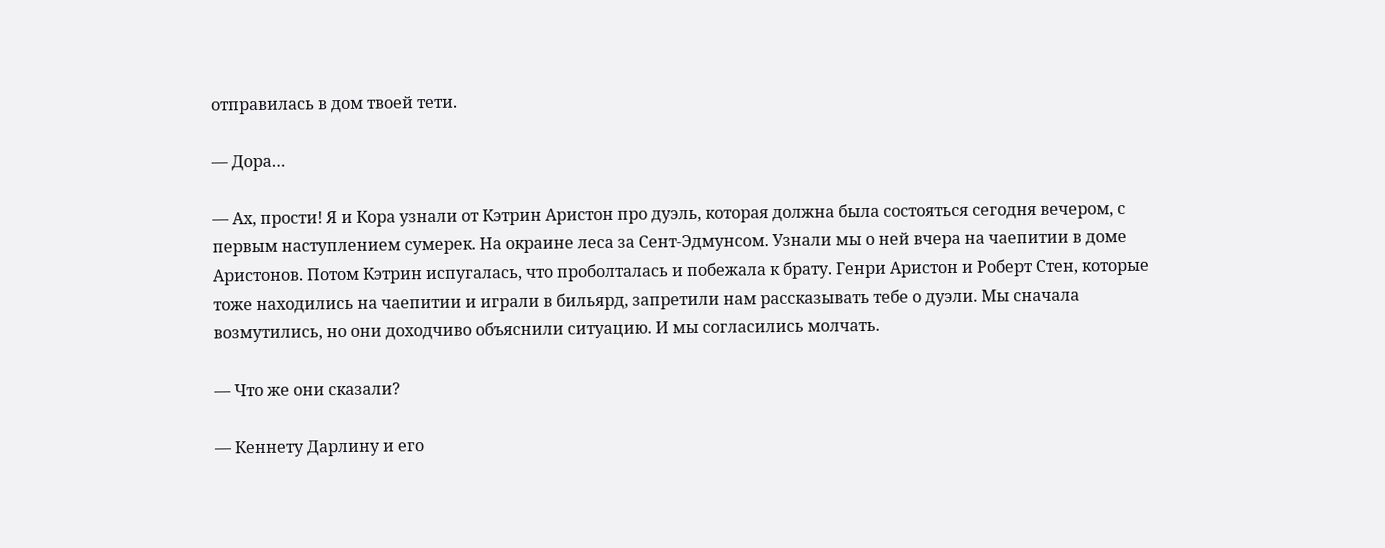отправилась в дом твоей тети.

— Дора…

— Ах, прости! Я и Кора узнали от Кэтрин Аристон про дуэль, которая должна была состояться сегодня вечером, с первым наступлением сумерек. На окраине леса за Сент-Эдмунсом. Узнали мы о ней вчера на чаепитии в доме Аристонов. Потом Кэтрин испугалась, что проболталась и побежала к брату. Генри Аристон и Роберт Стен, которые тоже находились на чаепитии и играли в бильярд, запретили нам рассказывать тебе о дуэли. Мы сначала возмутились, но они доходчиво объяснили ситуацию. И мы согласились молчать.

— Что же они сказали?

— Кеннету Дарлину и его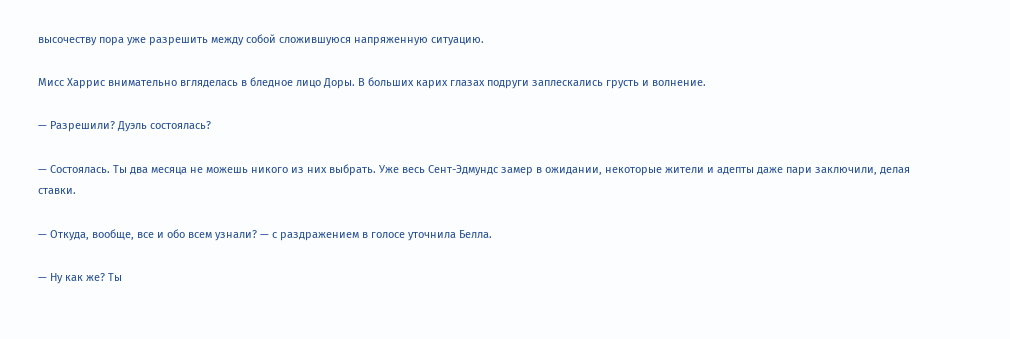высочеству пора уже разрешить между собой сложившуюся напряженную ситуацию.

Мисс Харрис внимательно вгляделась в бледное лицо Доры. В больших карих глазах подруги заплескались грусть и волнение.

— Разрешили? Дуэль состоялась?

— Состоялась. Ты два месяца не можешь никого из них выбрать. Уже весь Сент-Эдмундс замер в ожидании, некоторые жители и адепты даже пари заключили, делая ставки.

— Откуда, вообще, все и обо всем узнали? — с раздражением в голосе уточнила Белла.

— Ну как же? Ты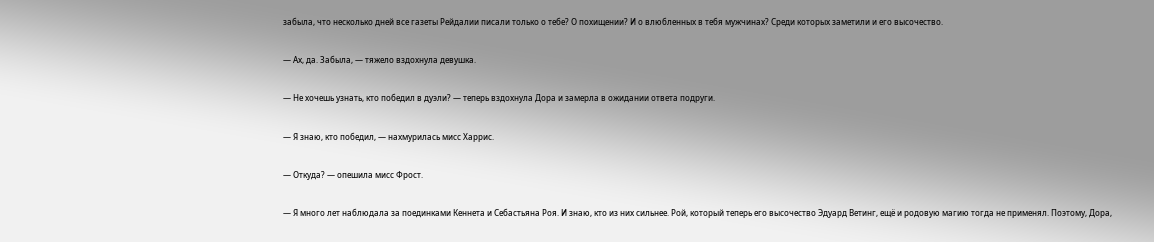забыла, что несколько дней все газеты Рейдалии писали только о тебе? О похищении? И о влюбленных в тебя мужчинах? Среди которых заметили и его высочество.

— Ах, да. Забыла, — тяжело вздохнула девушка.

— Не хочешь узнать, кто победил в дуэли? — теперь вздохнула Дора и замерла в ожидании ответа подруги.

— Я знаю, кто победил, — нахмурилась мисс Харрис.

— Откуда? — опешила мисс Фрост.

— Я много лет наблюдала за поединками Кеннета и Себастьяна Роя. И знаю, кто из них сильнее. Рой, который теперь его высочество Эдуард Ветинг, ещё и родовую магию тогда не применял. Поэтому, Дора,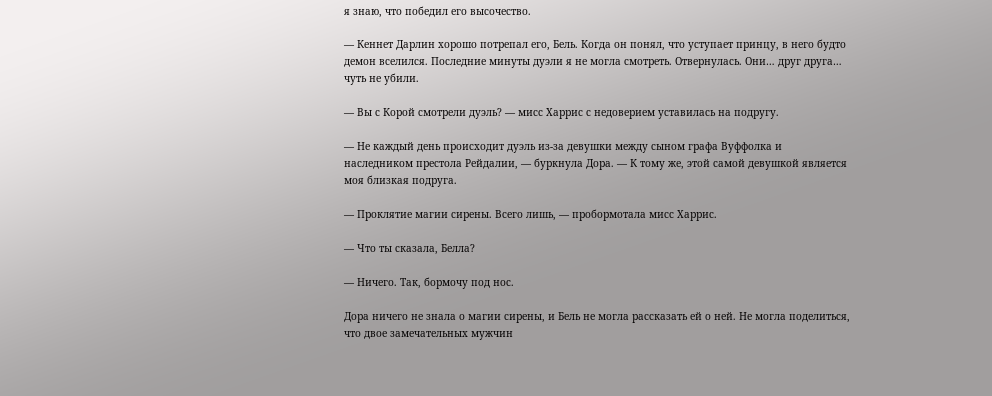я знаю, что победил его высочество.

— Кеннет Дарлин хорошо потрепал его, Бель. Когда он понял, что уступает принцу, в него будто демон вселился. Последние минуты дуэли я не могла смотреть. Отвернулась. Они… друг друга… чуть не убили.

— Вы с Корой смотрели дуэль? — мисс Харрис с недоверием уставилась на подругу.

— Не каждый день происходит дуэль из-за девушки между сыном графа Вуффолка и наследником престола Рейдалии, — буркнула Дора. — К тому же, этой самой девушкой является моя близкая подруга.

— Проклятие магии сирены. Всего лишь, — пробормотала мисс Харрис.

— Что ты сказала, Белла?

— Ничего. Так, бормочу под нос.

Дора ничего не знала о магии сирены, и Бель не могла рассказать ей о ней. Не могла поделиться, что двое замечательных мужчин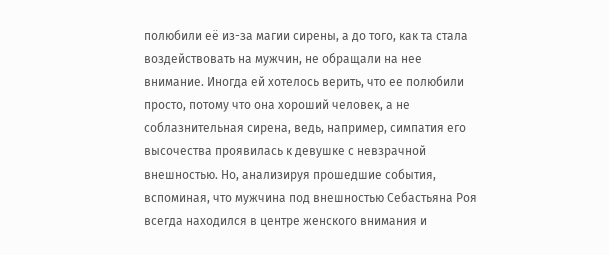полюбили её из-за магии сирены, а до того, как та стала воздействовать на мужчин, не обращали на нее внимание. Иногда ей хотелось верить, что ее полюбили просто, потому что она хороший человек, а не соблазнительная сирена, ведь, например, симпатия его высочества проявилась к девушке с невзрачной внешностью. Но, анализируя прошедшие события, вспоминая, что мужчина под внешностью Себастьяна Роя всегда находился в центре женского внимания и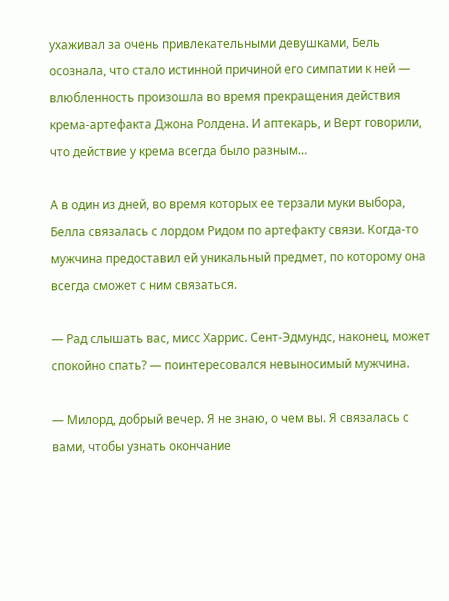ухаживал за очень привлекательными девушками, Бель осознала, что стало истинной причиной его симпатии к ней — влюбленность произошла во время прекращения действия крема-артефакта Джона Ролдена. И аптекарь, и Верт говорили, что действие у крема всегда было разным…

А в один из дней, во время которых ее терзали муки выбора, Белла связалась с лордом Ридом по артефакту связи. Когда-то мужчина предоставил ей уникальный предмет, по которому она всегда сможет с ним связаться.

— Рад слышать вас, мисс Харрис. Сент-Эдмундс, наконец, может спокойно спать? — поинтересовался невыносимый мужчина.

— Милорд, добрый вечер. Я не знаю, о чем вы. Я связалась с вами, чтобы узнать окончание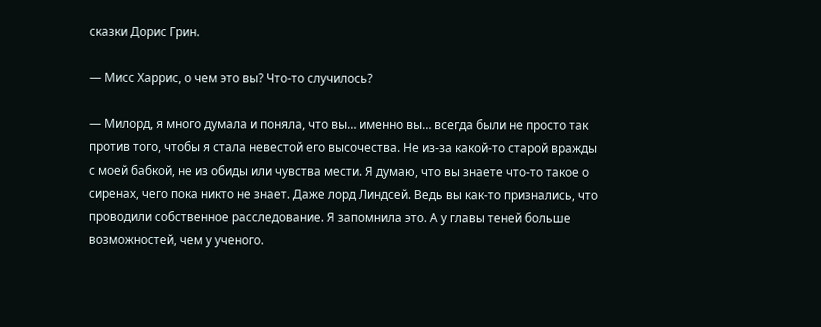сказки Дорис Грин.

— Мисс Харрис, о чем это вы? Что-то случилось?

— Милорд, я много думала и поняла, что вы… именно вы… всегда были не просто так против того, чтобы я стала невестой его высочества. Не из-за какой-то старой вражды с моей бабкой, не из обиды или чувства мести. Я думаю, что вы знаете что-то такое о сиренах, чего пока никто не знает. Даже лорд Линдсей. Ведь вы как-то признались, что проводили собственное расследование. Я запомнила это. А у главы теней больше возможностей, чем у ученого.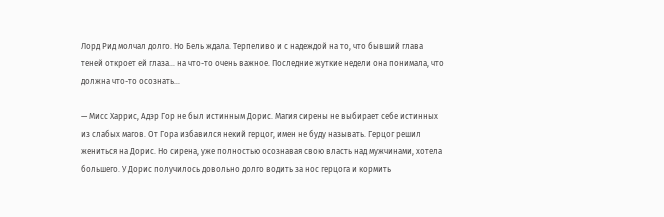Лорд Рид молчал долго. Но Бель ждала. Терпеливо и с надеждой на то, что бывший глава теней откроет ей глаза… на что-то очень важное. Последние жуткие недели она понимала, что должна что-то осознать…

— Мисс Харрис, Адэр Гор не был истинным Дорис. Магия сирены не выбирает себе истинных из слабых магов. От Гора избавился некий герцог, имен не буду называть. Герцог решил жениться на Дорис. Но сирена, уже полностью осознавая свою власть над мужчинами, хотела большего. У Дорис получилось довольно долго водить за нос герцога и кормить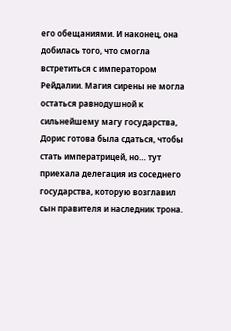его обещаниями. И наконец, она добилась того, что смогла встретиться с императором Рейдалии. Магия сирены не могла остаться равнодушной к сильнейшему магу государства, Дорис готова была сдаться, чтобы стать императрицей, но… тут приехала делегация из соседнего государства, которую возглавил сын правителя и наследник трона.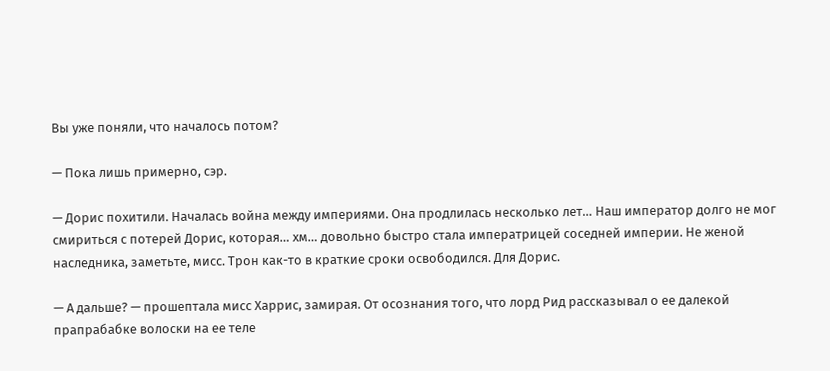Вы уже поняли, что началось потом?

— Пока лишь примерно, сэр.

— Дорис похитили. Началась война между империями. Она продлилась несколько лет… Наш император долго не мог смириться с потерей Дорис, которая… хм… довольно быстро стала императрицей соседней империи. Не женой наследника, заметьте, мисс. Трон как-то в краткие сроки освободился. Для Дорис.

— А дальше? — прошептала мисс Харрис, замирая. От осознания того, что лорд Рид рассказывал о ее далекой прапрабабке волоски на ее теле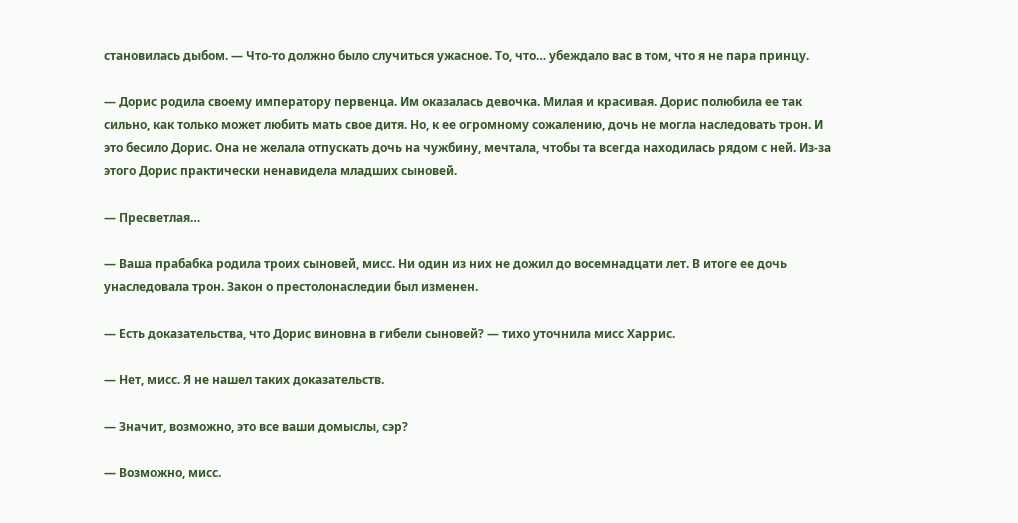становилась дыбом. — Что-то должно было случиться ужасное. То, что… убеждало вас в том, что я не пара принцу.

— Дорис родила своему императору первенца. Им оказалась девочка. Милая и красивая. Дорис полюбила ее так сильно, как только может любить мать свое дитя. Но, к ее огромному сожалению, дочь не могла наследовать трон. И это бесило Дорис. Она не желала отпускать дочь на чужбину, мечтала, чтобы та всегда находилась рядом с ней. Из-за этого Дорис практически ненавидела младших сыновей.

— Пресветлая…

— Ваша прабабка родила троих сыновей, мисс. Ни один из них не дожил до восемнадцати лет. В итоге ее дочь унаследовала трон. Закон о престолонаследии был изменен.

— Есть доказательства, что Дорис виновна в гибели сыновей? — тихо уточнила мисс Харрис.

— Нет, мисс. Я не нашел таких доказательств.

— Значит, возможно, это все ваши домыслы, сэр?

— Возможно, мисс.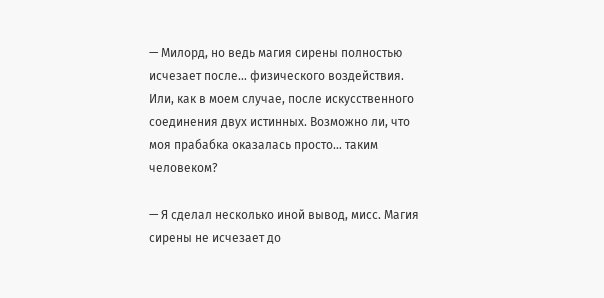— Милорд, но ведь магия сирены полностью исчезает после… физического воздействия. Или, как в моем случае, после искусственного соединения двух истинных. Возможно ли, что моя прабабка оказалась просто… таким человеком?

— Я сделал несколько иной вывод, мисс. Магия сирены не исчезает до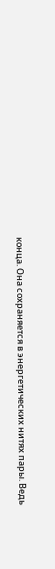конца. Она сохраняется в энергетических нитях пары. Ведь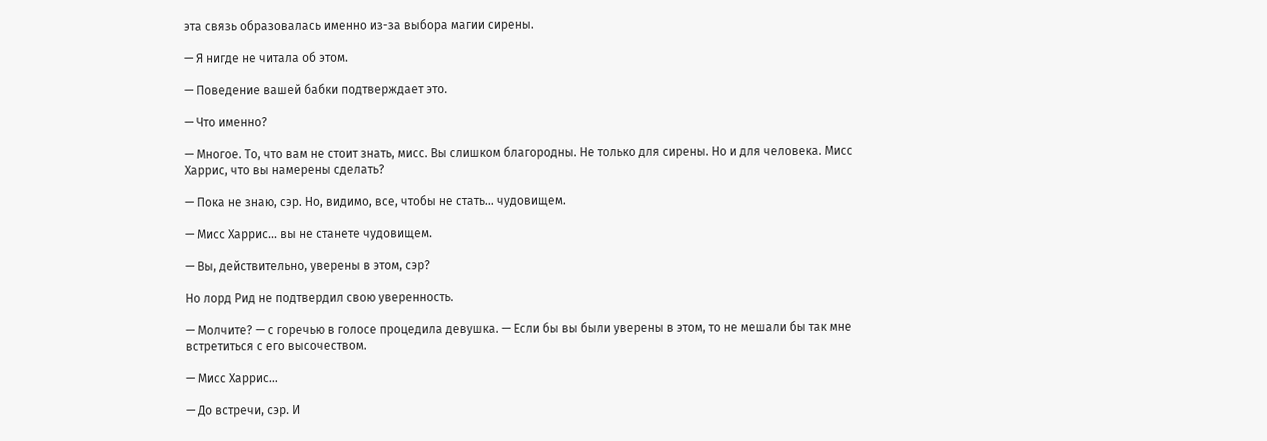эта связь образовалась именно из-за выбора магии сирены.

— Я нигде не читала об этом.

— Поведение вашей бабки подтверждает это.

— Что именно?

— Многое. То, что вам не стоит знать, мисс. Вы слишком благородны. Не только для сирены. Но и для человека. Мисс Харрис, что вы намерены сделать?

— Пока не знаю, сэр. Но, видимо, все, чтобы не стать… чудовищем.

— Мисс Харрис… вы не станете чудовищем.

— Вы, действительно, уверены в этом, сэр?

Но лорд Рид не подтвердил свою уверенность.

— Молчите? — с горечью в голосе процедила девушка. — Если бы вы были уверены в этом, то не мешали бы так мне встретиться с его высочеством.

— Мисс Харрис…

— До встречи, сэр. И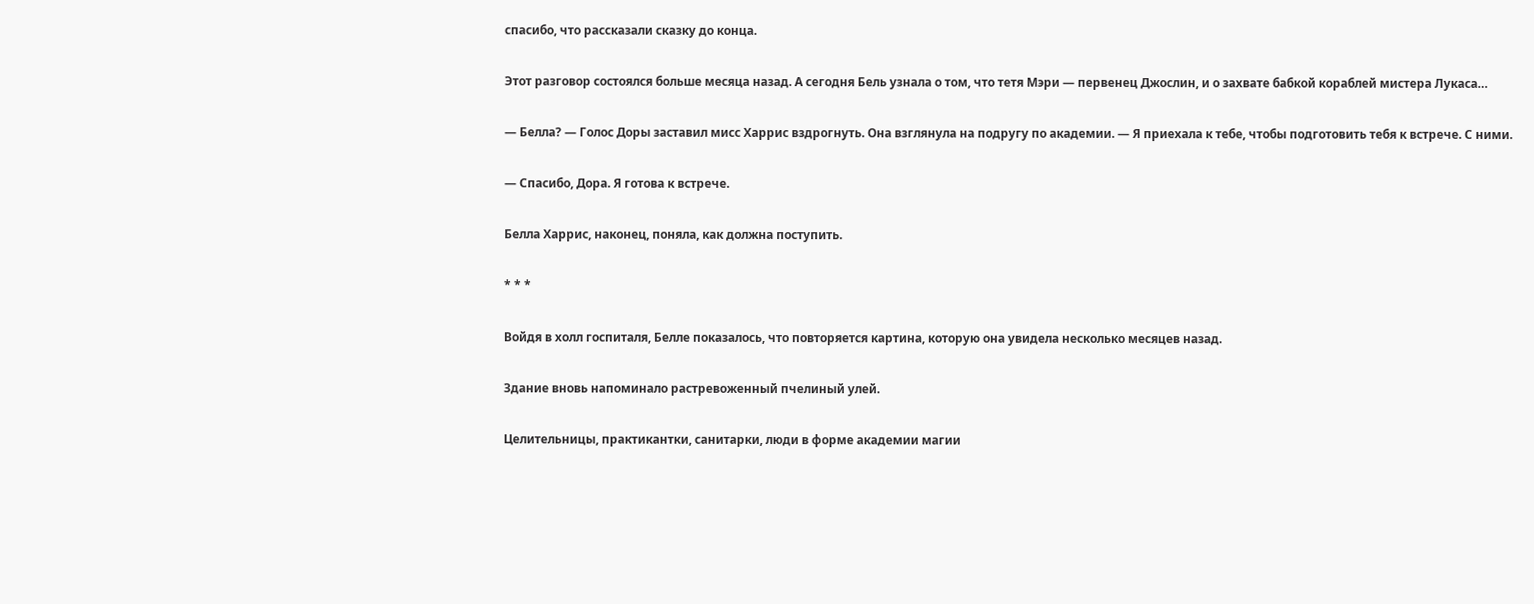спасибо, что рассказали сказку до конца.

Этот разговор состоялся больше месяца назад. А сегодня Бель узнала о том, что тетя Мэри — первенец Джослин, и о захвате бабкой кораблей мистера Лукаса…

— Белла? — Голос Доры заставил мисс Харрис вздрогнуть. Она взглянула на подругу по академии. — Я приехала к тебе, чтобы подготовить тебя к встрече. С ними.

— Спасибо, Дора. Я готова к встрече.

Белла Харрис, наконец, поняла, как должна поступить.

* * *

Войдя в холл госпиталя, Белле показалось, что повторяется картина, которую она увидела несколько месяцев назад.

Здание вновь напоминало растревоженный пчелиный улей.

Целительницы, практикантки, санитарки, люди в форме академии магии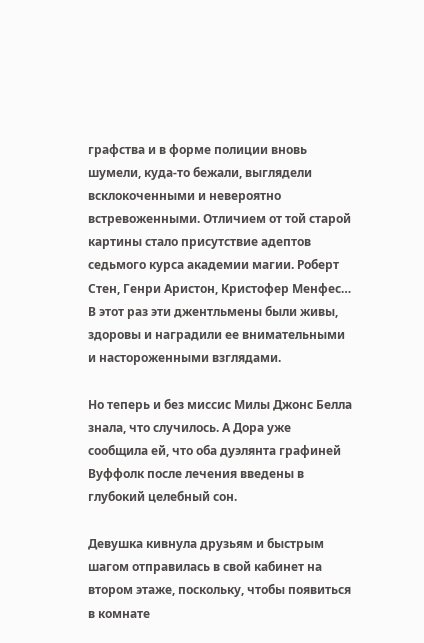графства и в форме полиции вновь шумели, куда-то бежали, выглядели всклокоченными и невероятно встревоженными. Отличием от той старой картины стало присутствие адептов седьмого курса академии магии. Роберт Стен, Генри Аристон, Кристофер Менфес… В этот раз эти джентльмены были живы, здоровы и наградили ее внимательными и настороженными взглядами.

Но теперь и без миссис Милы Джонс Белла знала, что случилось. А Дора уже сообщила ей, что оба дуэлянта графиней Вуффолк после лечения введены в глубокий целебный сон.

Девушка кивнула друзьям и быстрым шагом отправилась в свой кабинет на втором этаже, поскольку, чтобы появиться в комнате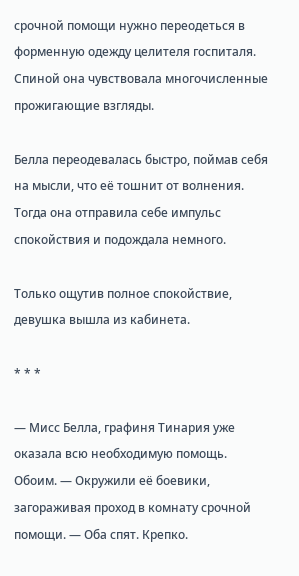срочной помощи нужно переодеться в форменную одежду целителя госпиталя. Спиной она чувствовала многочисленные прожигающие взгляды.

Белла переодевалась быстро, поймав себя на мысли, что её тошнит от волнения. Тогда она отправила себе импульс спокойствия и подождала немного.

Только ощутив полное спокойствие, девушка вышла из кабинета.

* * *

— Мисс Белла, графиня Тинария уже оказала всю необходимую помощь. Обоим. — Окружили её боевики, загораживая проход в комнату срочной помощи. — Оба спят. Крепко.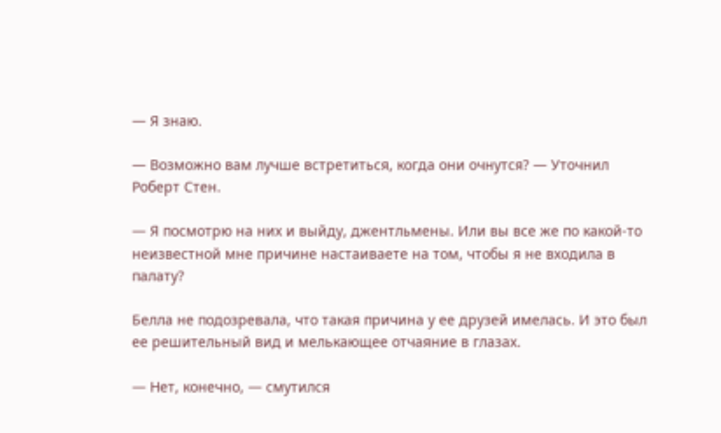— Я знаю.

— Возможно вам лучше встретиться, когда они очнутся? — Уточнил Роберт Стен.

— Я посмотрю на них и выйду, джентльмены. Или вы все же по какой-то неизвестной мне причине настаиваете на том, чтобы я не входила в палату?

Белла не подозревала, что такая причина у ее друзей имелась. И это был ее решительный вид и мелькающее отчаяние в глазах.

— Нет, конечно, — смутился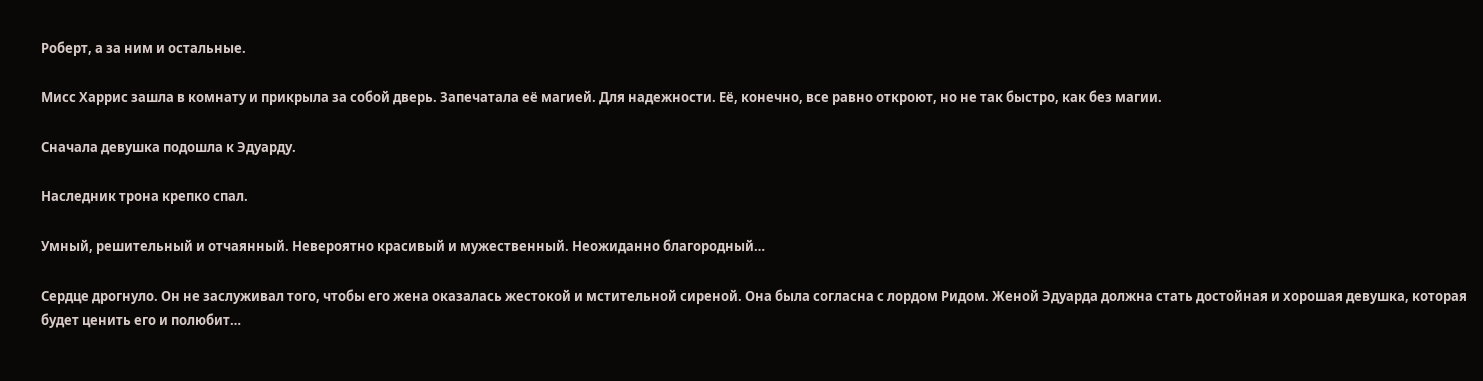Роберт, а за ним и остальные.

Мисс Харрис зашла в комнату и прикрыла за собой дверь. Запечатала её магией. Для надежности. Её, конечно, все равно откроют, но не так быстро, как без магии.

Сначала девушка подошла к Эдуарду.

Наследник трона крепко спал.

Умный, решительный и отчаянный. Невероятно красивый и мужественный. Неожиданно благородный…

Сердце дрогнуло. Он не заслуживал того, чтобы его жена оказалась жестокой и мстительной сиреной. Она была согласна с лордом Ридом. Женой Эдуарда должна стать достойная и хорошая девушка, которая будет ценить его и полюбит…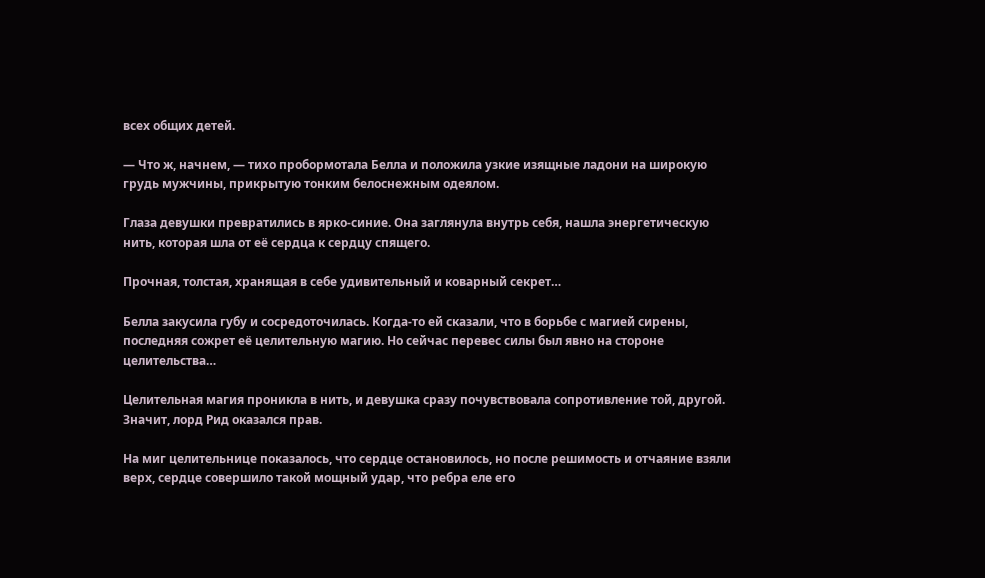всех общих детей.

— Что ж, начнем, — тихо пробормотала Белла и положила узкие изящные ладони на широкую грудь мужчины, прикрытую тонким белоснежным одеялом.

Глаза девушки превратились в ярко-синие. Она заглянула внутрь себя, нашла энергетическую нить, которая шла от её сердца к сердцу спящего.

Прочная, толстая, хранящая в себе удивительный и коварный секрет…

Белла закусила губу и сосредоточилась. Когда-то ей сказали, что в борьбе с магией сирены, последняя сожрет её целительную магию. Но сейчас перевес силы был явно на стороне целительства…

Целительная магия проникла в нить, и девушка сразу почувствовала сопротивление той, другой. Значит, лорд Рид оказался прав.

На миг целительнице показалось, что сердце остановилось, но после решимость и отчаяние взяли верх, сердце совершило такой мощный удар, что ребра еле его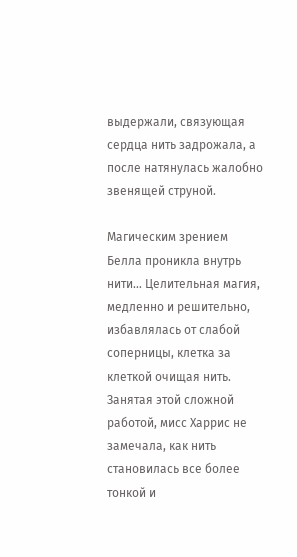выдержали, связующая сердца нить задрожала, а после натянулась жалобно звенящей струной.

Магическим зрением Белла проникла внутрь нити… Целительная магия, медленно и решительно, избавлялась от слабой соперницы, клетка за клеткой очищая нить. Занятая этой сложной работой, мисс Харрис не замечала, как нить становилась все более тонкой и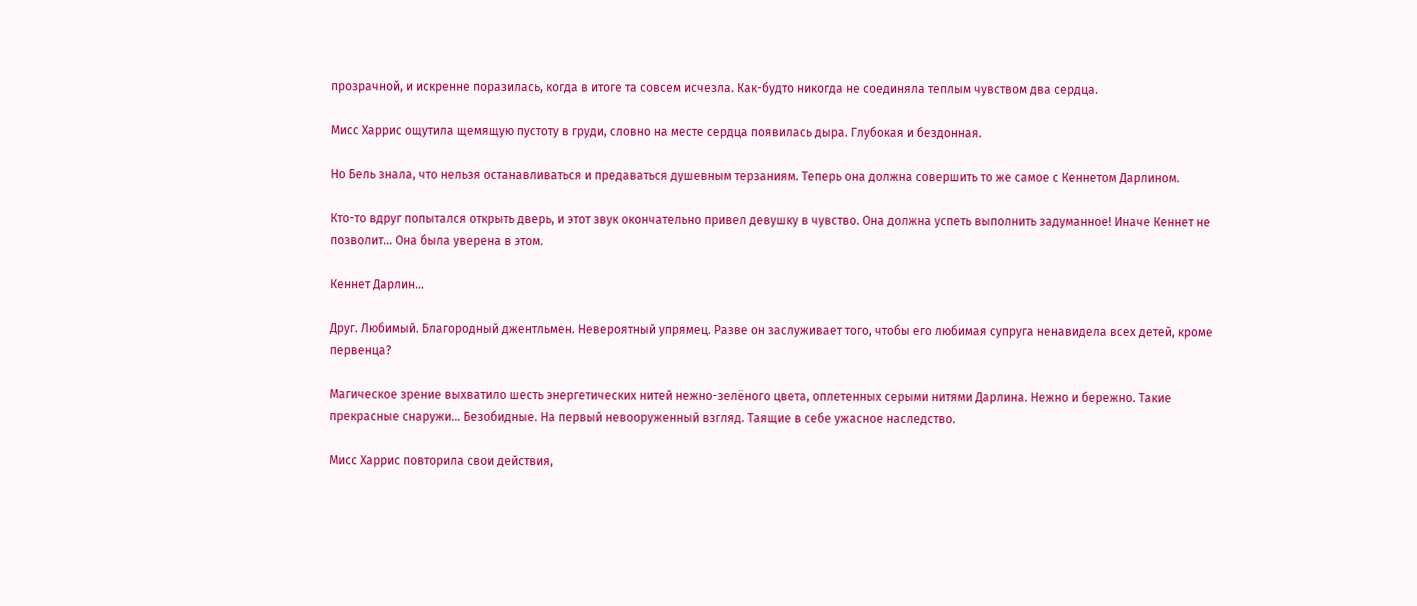прозрачной, и искренне поразилась, когда в итоге та совсем исчезла. Как-будто никогда не соединяла теплым чувством два сердца.

Мисс Харрис ощутила щемящую пустоту в груди, словно на месте сердца появилась дыра. Глубокая и бездонная.

Но Бель знала, что нельзя останавливаться и предаваться душевным терзаниям. Теперь она должна совершить то же самое с Кеннетом Дарлином.

Кто-то вдруг попытался открыть дверь, и этот звук окончательно привел девушку в чувство. Она должна успеть выполнить задуманное! Иначе Кеннет не позволит… Она была уверена в этом.

Кеннет Дарлин…

Друг. Любимый. Благородный джентльмен. Невероятный упрямец. Разве он заслуживает того, чтобы его любимая супруга ненавидела всех детей, кроме первенца?

Магическое зрение выхватило шесть энергетических нитей нежно-зелёного цвета, оплетенных серыми нитями Дарлина. Нежно и бережно. Такие прекрасные снаружи… Безобидные. На первый невооруженный взгляд. Таящие в себе ужасное наследство.

Мисс Харрис повторила свои действия,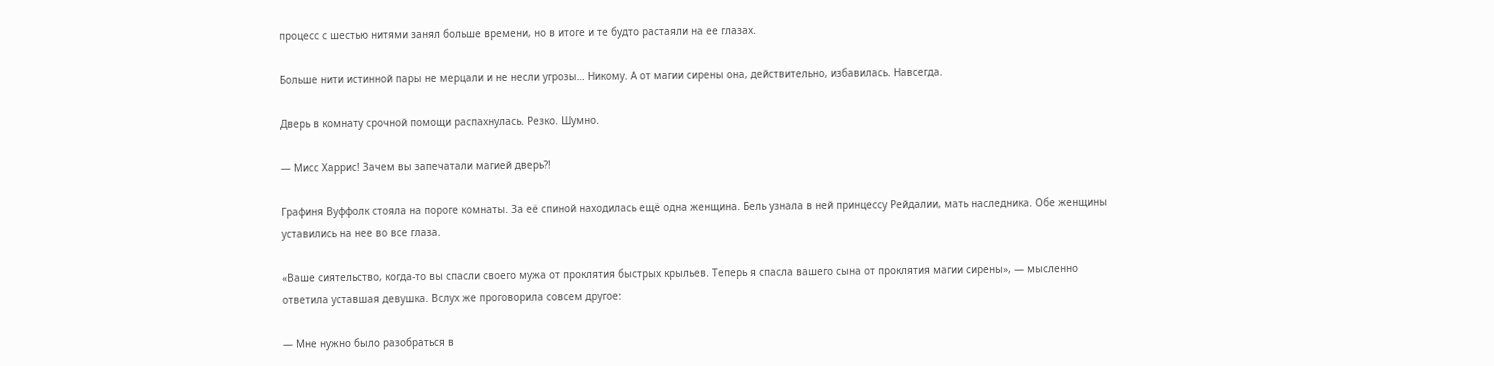процесс с шестью нитями занял больше времени, но в итоге и те будто растаяли на ее глазах.

Больше нити истинной пары не мерцали и не несли угрозы… Никому. А от магии сирены она, действительно, избавилась. Навсегда.

Дверь в комнату срочной помощи распахнулась. Резко. Шумно.

— Мисс Харрис! Зачем вы запечатали магией дверь⁈

Графиня Вуффолк стояла на пороге комнаты. За её спиной находилась ещё одна женщина. Бель узнала в ней принцессу Рейдалии, мать наследника. Обе женщины уставились на нее во все глаза.

«Ваше сиятельство, когда-то вы спасли своего мужа от проклятия быстрых крыльев. Теперь я спасла вашего сына от проклятия магии сирены», — мысленно ответила уставшая девушка. Вслух же проговорила совсем другое:

— Мне нужно было разобраться в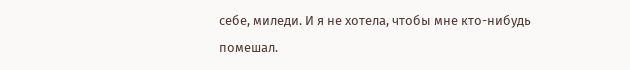себе, миледи. И я не хотела, чтобы мне кто-нибудь помешал.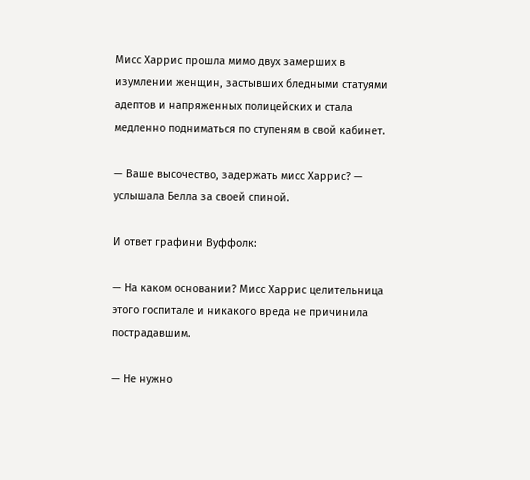Мисс Харрис прошла мимо двух замерших в изумлении женщин, застывших бледными статуями адептов и напряженных полицейских и стала медленно подниматься по ступеням в свой кабинет.

— Ваше высочество, задержать мисс Харрис? — услышала Белла за своей спиной.

И ответ графини Вуффолк:

— На каком основании? Мисс Харрис целительница этого госпитале и никакого вреда не причинила пострадавшим.

— Не нужно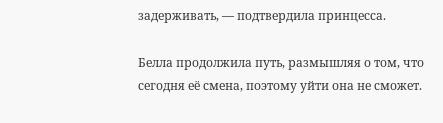задерживать, — подтвердила принцесса.

Белла продолжила путь, размышляя о том, что сегодня её смена, поэтому уйти она не сможет.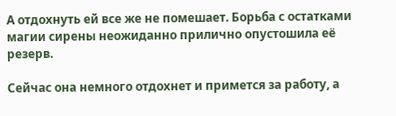А отдохнуть ей все же не помешает. Борьба с остатками магии сирены неожиданно прилично опустошила её резерв.

Сейчас она немного отдохнет и примется за работу, а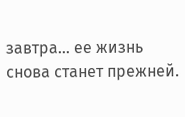завтра… ее жизнь снова станет прежней.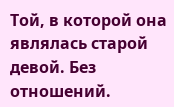Той, в которой она являлась старой девой. Без отношений.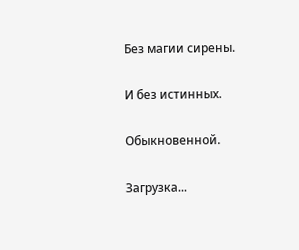Без магии сирены.

И без истинных.

Обыкновенной.

Загрузка...